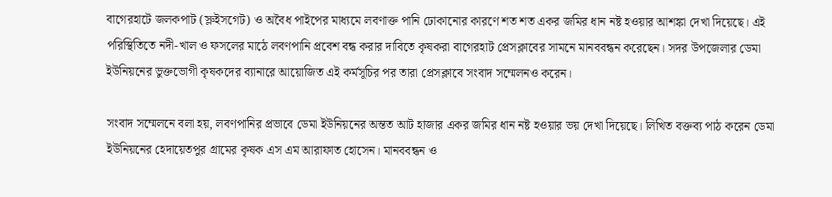বাগেরহাটে জলকপাট (স্লুইসগেট) ও অবৈধ পাইপের মাধ্যমে লবণাক্ত পানি ঢোকানোর কারণে শত শত একর জমির ধান নষ্ট হওয়ার আশঙ্কা দেখা দিয়েছে। এই পরিস্থিতিতে নদী-খাল ও ফসলের মাঠে লবণপানি প্রবেশ বন্ধ করার দাবিতে কৃষকরা বাগেরহাট প্রেসক্লাবের সামনে মানববন্ধন করেছেন। সদর উপজেলার ডেমা ইউনিয়নের ভুক্তভোগী কৃষকদের ব্যানারে আয়োজিত এই কর্মসূচির পর তারা প্রেসক্লাবে সংবাদ সম্মেলনও করেন।

সংবাদ সম্মেলনে বলা হয়, লবণপানির প্রভাবে ডেমা ইউনিয়নের অন্তত আট হাজার একর জমির ধান নষ্ট হওয়ার ভয় দেখা দিয়েছে। লিখিত বক্তব্য পাঠ করেন ডেমা ইউনিয়নের হেদায়েতপুর গ্রামের কৃষক এস এম আরাফাত হোসেন। মানববন্ধন ও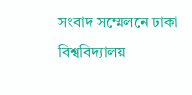সংবাদ সম্মেলনে ঢাকা বিশ্ববিদ্যালয়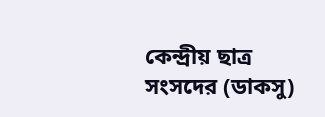কেন্দ্রীয় ছাত্র সংসদের (ডাকসু)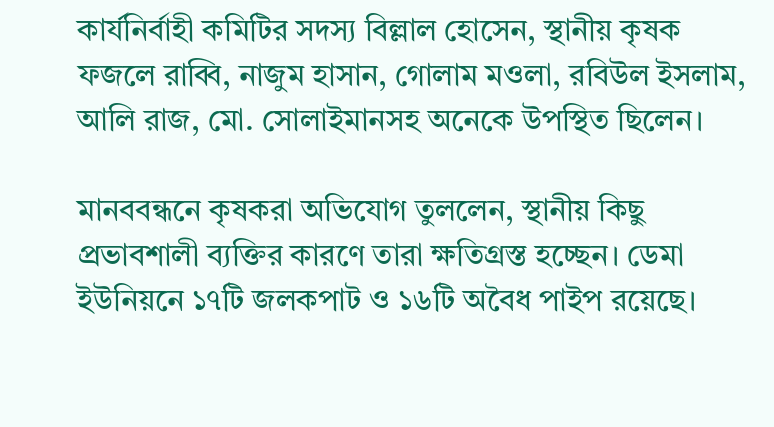কার্যনির্বাহী কমিটির সদস্য বিল্লাল হোসেন, স্থানীয় কৃষক ফজলে রাব্বি, নাজুম হাসান, গোলাম মওলা, রবিউল ইসলাম, আলি রাজ, মো. সোলাইমানসহ অনেকে উপস্থিত ছিলেন।

মানববন্ধনে কৃষকরা অভিযোগ তুললেন, স্থানীয় কিছু প্রভাবশালী ব্যক্তির কারণে তারা ক্ষতিগ্রস্ত হচ্ছেন। ডেমা ইউনিয়নে ১৭টি জলকপাট ও ১৬টি অবৈধ পাইপ রয়েছে।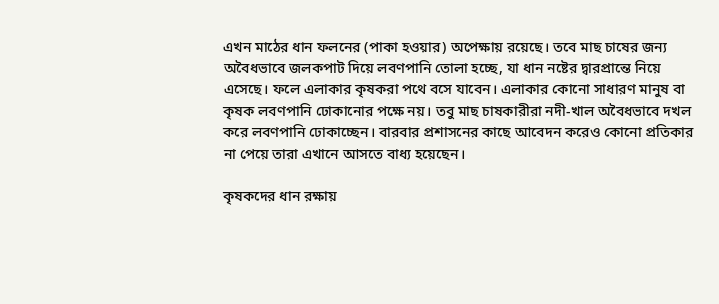এখন মাঠের ধান ফলনের (পাকা হওয়ার) অপেক্ষায় রয়েছে। তবে মাছ চাষের জন্য অবৈধভাবে জলকপাট দিয়ে লবণপানি তোলা হচ্ছে, যা ধান নষ্টের দ্বারপ্রান্তে নিয়ে এসেছে। ফলে এলাকার কৃষকরা পথে বসে যাবেন। এলাকার কোনো সাধারণ মানুষ বা কৃষক লবণপানি ঢোকানোর পক্ষে নয়। তবু মাছ চাষকারীরা নদী-খাল অবৈধভাবে দখল করে লবণপানি ঢোকাচ্ছেন। বারবার প্রশাসনের কাছে আবেদন করেও কোনো প্রতিকার না পেয়ে তারা এখানে আসতে বাধ্য হয়েছেন।

কৃষকদের ধান রক্ষায়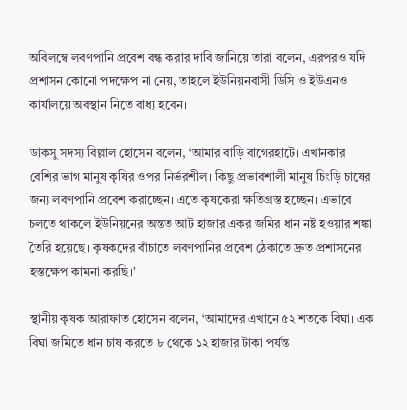অবিলম্বে লবণপানি প্রবেশ বন্ধ করার দাবি জানিয়ে তারা বলেন, এরপরও যদি প্রশাসন কোনো পদক্ষেপ না নেয়, তাহলে ইউনিয়নবাসী ডিসি ও ইউএনও কার্যালয়ে অবস্থান নিতে বাধ্য হবেন।

ডাকসু সদস্য বিল্লাল হোসেন বলেন, ‘আমার বাড়ি বাগেরহাটে। এখানকার বেশির ভাগ মানুষ কৃষির ওপর নির্ভরশীল। কিছু প্রভাবশালী মানুষ চিংড়ি চাষের জন্য লবণপানি প্রবেশ করাচ্ছেন। এতে কৃষকেরা ক্ষতিগ্রস্ত হচ্ছেন। এভাবে চলতে থাকলে ইউনিয়নের অন্তত আট হাজার একর জমির ধান নষ্ট হওয়ার শঙ্কা তৈরি হয়েছে। কৃষকদের বাঁচাতে লবণপানির প্রবেশ ঠেকাতে দ্রুত প্রশাসনের হস্তক্ষেপ কামনা করছি।’

স্থানীয় কৃষক আরাফাত হোসেন বলেন, ‘আমাদের এখানে ৫২ শতকে বিঘা। এক বিঘা জমিতে ধান চাষ করতে ৮ থেকে ১২ হাজার টাকা পর্যন্ত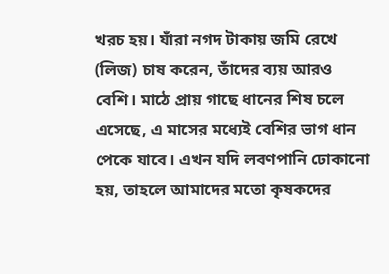খরচ হয়। যাঁরা নগদ টাকায় জমি রেখে (লিজ) চাষ করেন, তাঁদের ব্যয় আরও বেশি। মাঠে প্রায় গাছে ধানের শিষ চলে এসেছে, এ মাসের মধ্যেই বেশির ভাগ ধান পেকে যাবে। এখন যদি লবণপানি ঢোকানো হয়, তাহলে আমাদের মতো কৃষকদের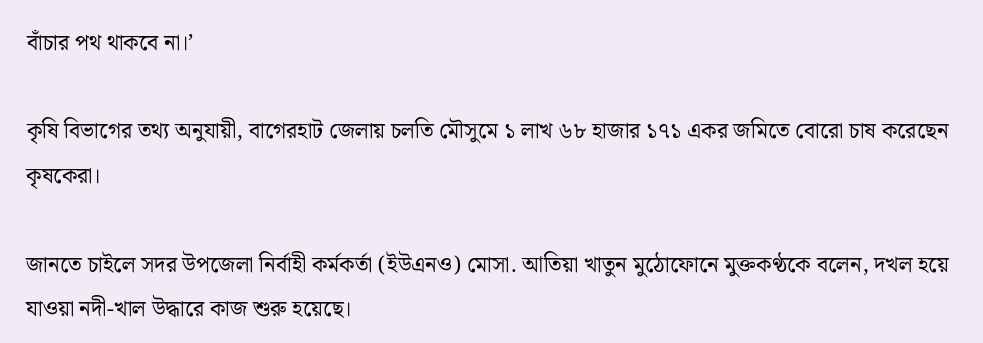বাঁচার পথ থাকবে না।’

কৃষি বিভাগের তথ্য অনুযায়ী, বাগেরহাট জেলায় চলতি মৌসুমে ১ লাখ ৬৮ হাজার ১৭১ একর জমিতে বোরো চাষ করেছেন কৃষকেরা।

জানতে চাইলে সদর উপজেলা নির্বাহী কর্মকর্তা (ইউএনও) মোসা. আতিয়া খাতুন মুঠোফোনে মুক্তকণ্ঠকে বলেন, দখল হয়ে যাওয়া নদী-খাল উদ্ধারে কাজ শুরু হয়েছে।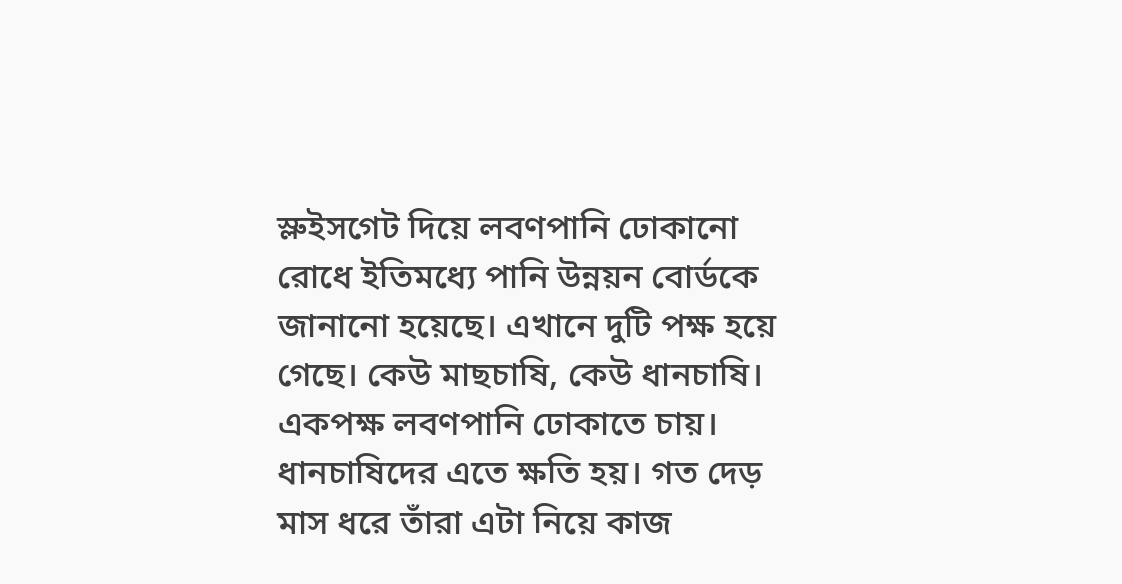স্লুইসগেট দিয়ে লবণপানি ঢোকানো রোধে ইতিমধ্যে পানি উন্নয়ন বোর্ডকে জানানো হয়েছে। এখানে দুটি পক্ষ হয়ে গেছে। কেউ মাছচাষি, কেউ ধানচাষি। একপক্ষ লবণপানি ঢোকাতে চায়। ধানচাষিদের এতে ক্ষতি হয়। গত দেড় মাস ধরে তাঁরা এটা নিয়ে কাজ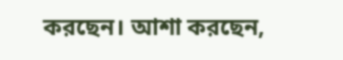করছেন। আশা করছেন,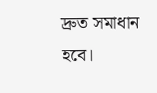দ্রুত সমাধান হবে।